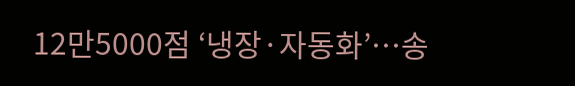12만5000점 ‘냉장·자동화’…송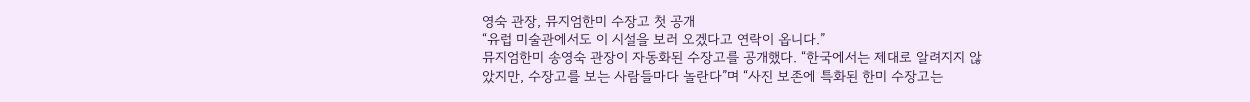영숙 관장, 뮤지엄한미 수장고 첫 공개
“유럽 미술관에서도 이 시설을 보러 오겠다고 연락이 옵니다.”
뮤지엄한미 송영숙 관장이 자동화된 수장고를 공개했다. “한국에서는 제대로 알려지지 않았지만, 수장고를 보는 사람들마다 놀란다”며 “사진 보존에 특화된 한미 수장고는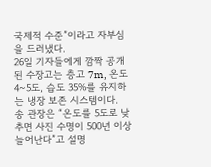국제적 수준”이라고 자부심을 드러냈다.
26일 기자들에게 깜짝 공개된 수장고는 층고 7m, 온도 4~5도, 습도 35%를 유지하는 냉장 보존 시스템이다.
송 관장은 “온도를 5도로 낮추면 사진 수명이 500년 이상 늘어난다”고 설명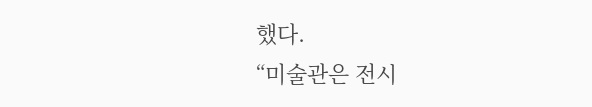했다.
“미술관은 전시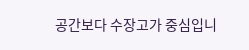공간보다 수장고가 중심입니